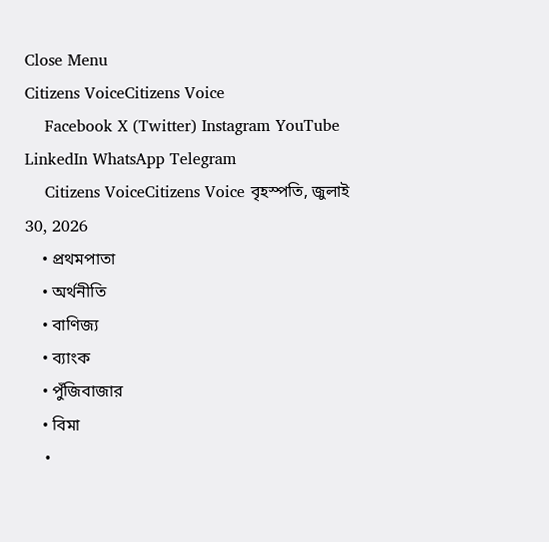Close Menu
Citizens VoiceCitizens Voice
    Facebook X (Twitter) Instagram YouTube LinkedIn WhatsApp Telegram
    Citizens VoiceCitizens Voice বৃহস্পতি, জুলাই 30, 2026
    • প্রথমপাতা
    • অর্থনীতি
    • বাণিজ্য
    • ব্যাংক
    • পুঁজিবাজার
    • বিমা
    •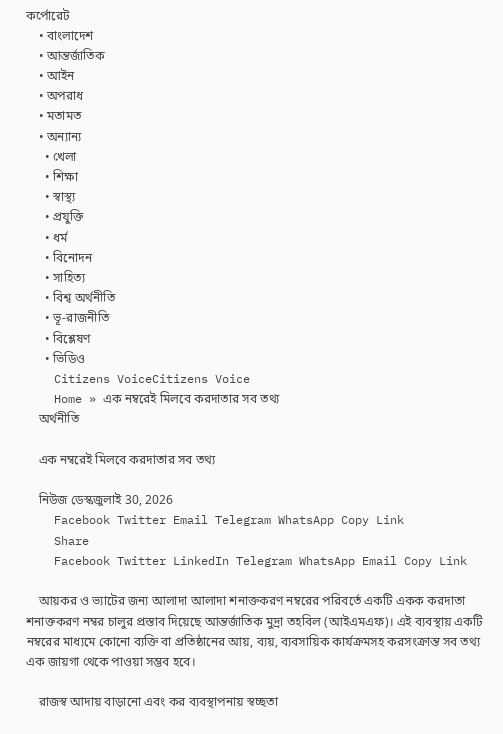কর্পোরেট
    • বাংলাদেশ
    • আন্তর্জাতিক
    • আইন
    • অপরাধ
    • মতামত
    • অন্যান্য
      • খেলা
      • শিক্ষা
      • স্বাস্থ্য
      • প্রযুক্তি
      • ধর্ম
      • বিনোদন
      • সাহিত্য
      • বিশ্ব অর্থনীতি
      • ভূ-রাজনীতি
      • বিশ্লেষণ
      • ভিডিও
    Citizens VoiceCitizens Voice
    Home » এক নম্বরেই মিলবে করদাতার সব তথ্য
    অর্থনীতি

    এক নম্বরেই মিলবে করদাতার সব তথ্য

    নিউজ ডেস্কজুলাই 30, 2026
    Facebook Twitter Email Telegram WhatsApp Copy Link
    Share
    Facebook Twitter LinkedIn Telegram WhatsApp Email Copy Link

    আয়কর ও ভ্যাটের জন্য আলাদা আলাদা শনাক্তকরণ নম্বরের পরিবর্তে একটি একক করদাতা শনাক্তকরণ নম্বর চালুর প্রস্তাব দিয়েছে আন্তর্জাতিক মুদ্রা তহবিল (আইএমএফ)। এই ব্যবস্থায় একটি নম্বরের মাধ্যমে কোনো ব্যক্তি বা প্রতিষ্ঠানের আয়, ব্যয়, ব্যবসায়িক কার্যক্রমসহ করসংক্রান্ত সব তথ্য এক জায়গা থেকে পাওয়া সম্ভব হবে।

    রাজস্ব আদায় বাড়ানো এবং কর ব্যবস্থাপনায় স্বচ্ছতা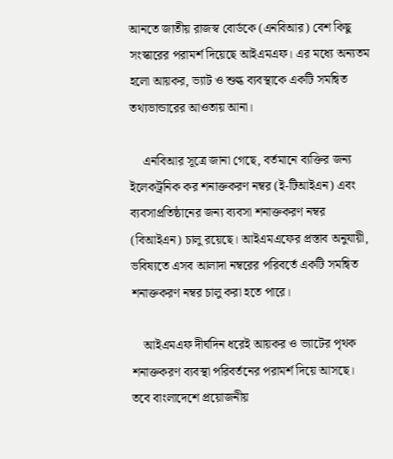আনতে জাতীয় রাজস্ব বোর্ডকে (এনবিআর) বেশ কিছু সংস্কারের পরামর্শ দিয়েছে আইএমএফ। এর মধ্যে অন্যতম হলো আয়কর, ভ্যাট ও শুল্ক ব্যবস্থাকে একটি সমন্বিত তথ্যভান্ডারের আওতায় আনা।

    এনবিআর সূত্রে জানা গেছে, বর্তমানে ব্যক্তির জন্য ইলেকট্রনিক কর শনাক্তকরণ নম্বর (ই-টিআইএন) এবং ব্যবসাপ্রতিষ্ঠানের জন্য ব্যবসা শনাক্তকরণ নম্বর (বিআইএন) চালু রয়েছে। আইএমএফের প্রস্তাব অনুযায়ী, ভবিষ্যতে এসব আলাদা নম্বরের পরিবর্তে একটি সমন্বিত শনাক্তকরণ নম্বর চালু করা হতে পারে।

    আইএমএফ দীর্ঘদিন ধরেই আয়কর ও ভ্যাটের পৃথক শনাক্তকরণ ব্যবস্থা পরিবর্তনের পরামর্শ দিয়ে আসছে। তবে বাংলাদেশে প্রয়োজনীয়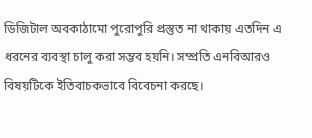ডিজিটাল অবকাঠামো পুরোপুরি প্রস্তুত না থাকায় এতদিন এ ধরনের ব্যবস্থা চালু করা সম্ভব হয়নি। সম্প্রতি এনবিআরও বিষয়টিকে ইতিবাচকভাবে বিবেচনা করছে।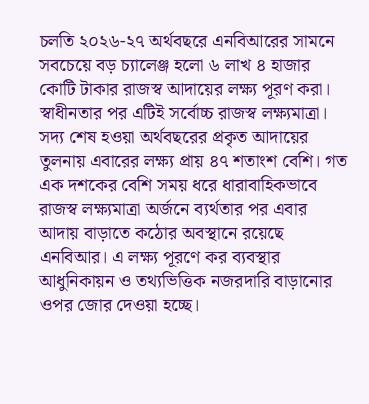চলতি ২০২৬-২৭ অর্থবছরে এনবিআরের সামনে সবচেয়ে বড় চ্যালেঞ্জ হলো ৬ লাখ ৪ হাজার কোটি টাকার রাজস্ব আদায়ের লক্ষ্য পূরণ করা। স্বাধীনতার পর এটিই সর্বোচ্চ রাজস্ব লক্ষ্যমাত্রা। সদ্য শেষ হওয়া অর্থবছরের প্রকৃত আদায়ের তুলনায় এবারের লক্ষ্য প্রায় ৪৭ শতাংশ বেশি। গত এক দশকের বেশি সময় ধরে ধারাবাহিকভাবে রাজস্ব লক্ষ্যমাত্রা অর্জনে ব্যর্থতার পর এবার আদায় বাড়াতে কঠোর অবস্থানে রয়েছে এনবিআর। এ লক্ষ্য পূরণে কর ব্যবস্থার আধুনিকায়ন ও তথ্যভিত্তিক নজরদারি বাড়ানোর ওপর জোর দেওয়া হচ্ছে।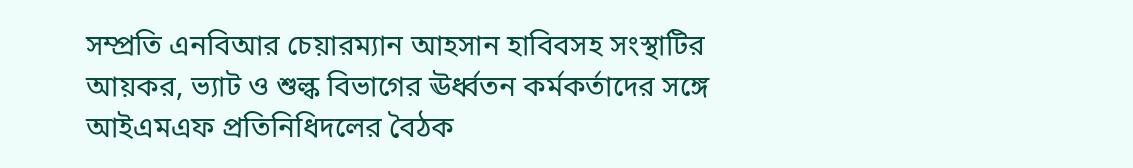সম্প্রতি এনবিআর চেয়ারম্যান আহসান হাবিবসহ সংস্থাটির আয়কর, ভ্যাট ও শুল্ক বিভাগের ঊর্ধ্বতন কর্মকর্তাদের সঙ্গে আইএমএফ প্রতিনিধিদলের বৈঠক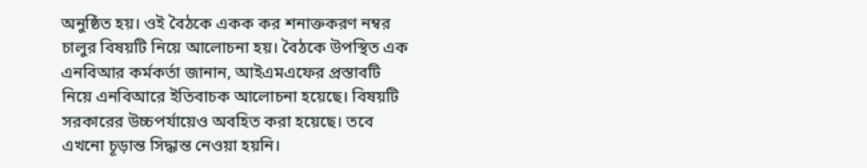অনুষ্ঠিত হয়। ওই বৈঠকে একক কর শনাক্তকরণ নম্বর চালুর বিষয়টি নিয়ে আলোচনা হয়। বৈঠকে উপস্থিত এক এনবিআর কর্মকর্তা জানান, আইএমএফের প্রস্তাবটি নিয়ে এনবিআরে ইতিবাচক আলোচনা হয়েছে। বিষয়টি সরকারের উচ্চপর্যায়েও অবহিত করা হয়েছে। তবে এখনো চূড়ান্ত সিদ্ধান্ত নেওয়া হয়নি।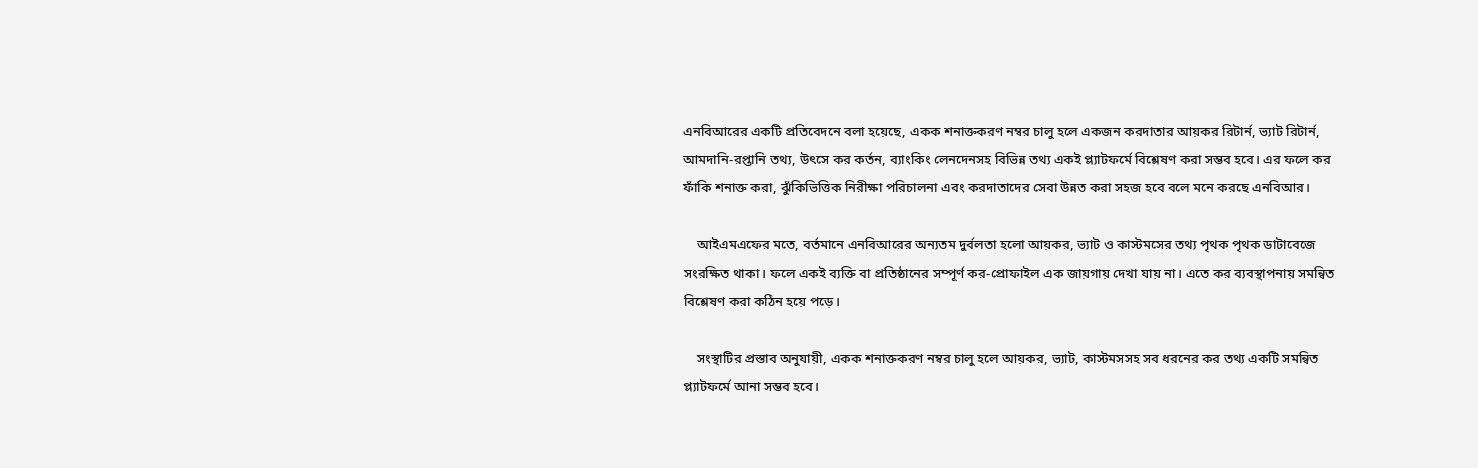এনবিআরের একটি প্রতিবেদনে বলা হয়েছে, একক শনাক্তকরণ নম্বর চালু হলে একজন করদাতার আয়কর রিটার্ন, ভ্যাট রিটার্ন, আমদানি-রপ্তানি তথ্য, উৎসে কর কর্তন, ব্যাংকিং লেনদেনসহ বিভিন্ন তথ্য একই প্ল্যাটফর্মে বিশ্লেষণ করা সম্ভব হবে। এর ফলে কর ফাঁকি শনাক্ত করা, ঝুঁকিভিত্তিক নিরীক্ষা পরিচালনা এবং করদাতাদের সেবা উন্নত করা সহজ হবে বলে মনে করছে এনবিআর।

    আইএমএফের মতে, বর্তমানে এনবিআরের অন্যতম দুর্বলতা হলো আয়কর, ভ্যাট ও কাস্টমসের তথ্য পৃথক পৃথক ডাটাবেজে সংরক্ষিত থাকা। ফলে একই ব্যক্তি বা প্রতিষ্ঠানের সম্পূর্ণ কর-প্রোফাইল এক জায়গায় দেখা যায় না। এতে কর ব্যবস্থাপনায় সমন্বিত বিশ্লেষণ করা কঠিন হয়ে পড়ে।

    সংস্থাটির প্রস্তাব অনুযায়ী, একক শনাক্তকরণ নম্বর চালু হলে আয়কর, ভ্যাট, কাস্টমসসহ সব ধরনের কর তথ্য একটি সমন্বিত প্ল্যাটফর্মে আনা সম্ভব হবে।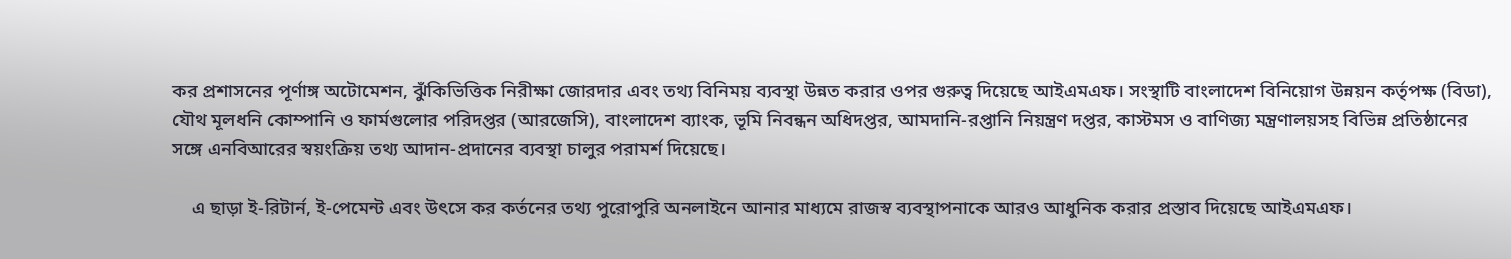কর প্রশাসনের পূর্ণাঙ্গ অটোমেশন, ঝুঁকিভিত্তিক নিরীক্ষা জোরদার এবং তথ্য বিনিময় ব্যবস্থা উন্নত করার ওপর গুরুত্ব দিয়েছে আইএমএফ। সংস্থাটি বাংলাদেশ বিনিয়োগ উন্নয়ন কর্তৃপক্ষ (বিডা), যৌথ মূলধনি কোম্পানি ও ফার্মগুলোর পরিদপ্তর (আরজেসি), বাংলাদেশ ব্যাংক, ভূমি নিবন্ধন অধিদপ্তর, আমদানি-রপ্তানি নিয়ন্ত্রণ দপ্তর, কাস্টমস ও বাণিজ্য মন্ত্রণালয়সহ বিভিন্ন প্রতিষ্ঠানের সঙ্গে এনবিআরের স্বয়ংক্রিয় তথ্য আদান-প্রদানের ব্যবস্থা চালুর পরামর্শ দিয়েছে।

    এ ছাড়া ই-রিটার্ন, ই-পেমেন্ট এবং উৎসে কর কর্তনের তথ্য পুরোপুরি অনলাইনে আনার মাধ্যমে রাজস্ব ব্যবস্থাপনাকে আরও আধুনিক করার প্রস্তাব দিয়েছে আইএমএফ।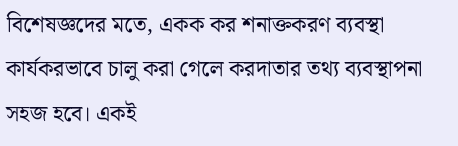বিশেষজ্ঞদের মতে, একক কর শনাক্তকরণ ব্যবস্থা কার্যকরভাবে চালু করা গেলে করদাতার তথ্য ব্যবস্থাপনা সহজ হবে। একই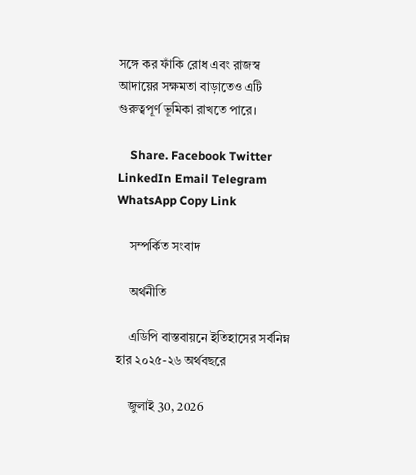সঙ্গে কর ফাঁকি রোধ এবং রাজস্ব আদায়ের সক্ষমতা বাড়াতেও এটি গুরুত্বপূর্ণ ভূমিকা রাখতে পারে।

    Share. Facebook Twitter LinkedIn Email Telegram WhatsApp Copy Link

    সম্পর্কিত সংবাদ

    অর্থনীতি

    এডিপি বাস্তবায়নে ইতিহাসের সর্বনিম্ন হার ২০২৫-২৬ অর্থবছরে

    জুলাই 30, 2026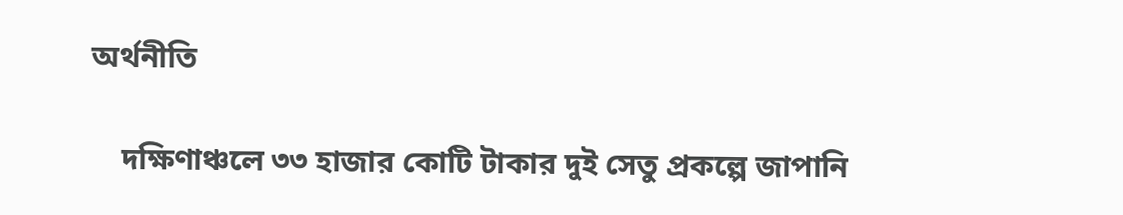অর্থনীতি

    দক্ষিণাঞ্চলে ৩৩ হাজার কোটি টাকার দুই সেতু প্রকল্পে জাপানি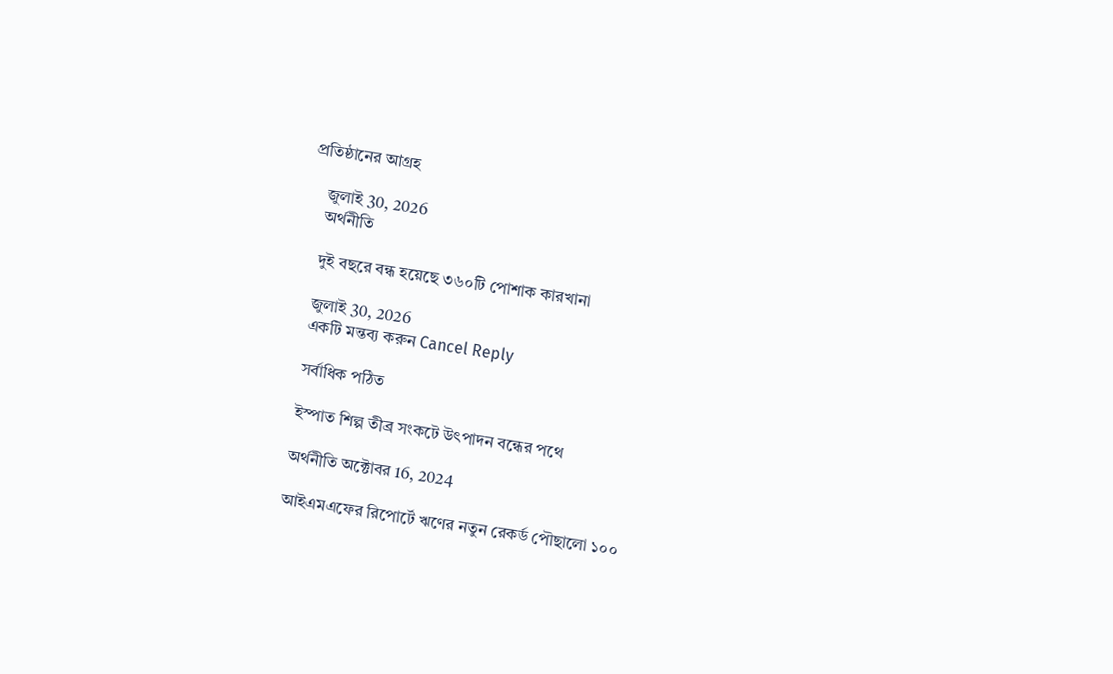প্রতিষ্ঠানের আগ্রহ

    জুলাই 30, 2026
    অর্থনীতি

    দুই বছরে বন্ধ হয়েছে ৩৬০টি পোশাক কারখানা

    জুলাই 30, 2026
    একটি মন্তব্য করুন Cancel Reply

    সর্বাধিক পঠিত

    ইস্পাত শিল্প তীব্র সংকটে উৎপাদন বন্ধের পথে

    অর্থনীতি অক্টোবর 16, 2024

    আইএমএফের রিপোর্টে ঋণের নতুন রেকর্ড পৌছালো ১০০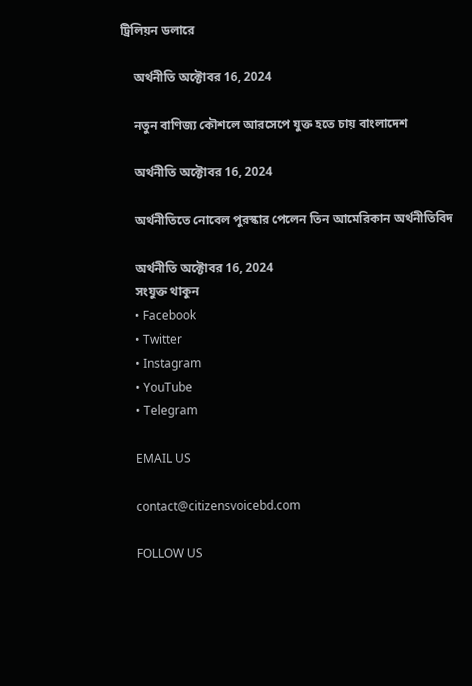ট্রিলিয়ন ডলারে

    অর্থনীতি অক্টোবর 16, 2024

    নতুন বাণিজ্য কৌশলে আরসেপে যুক্ত হতে চায় বাংলাদেশ

    অর্থনীতি অক্টোবর 16, 2024

    অর্থনীতিতে নোবেল পুরস্কার পেলেন তিন আমেরিকান অর্থনীতিবিদ

    অর্থনীতি অক্টোবর 16, 2024
    সংযুক্ত থাকুন
    • Facebook
    • Twitter
    • Instagram
    • YouTube
    • Telegram

    EMAIL US

    contact@citizensvoicebd.com

    FOLLOW US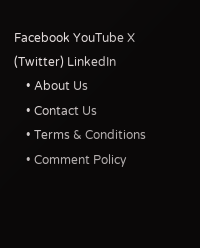Facebook YouTube X (Twitter) LinkedIn
    • About Us
    • Contact Us
    • Terms & Conditions
    • Comment Policy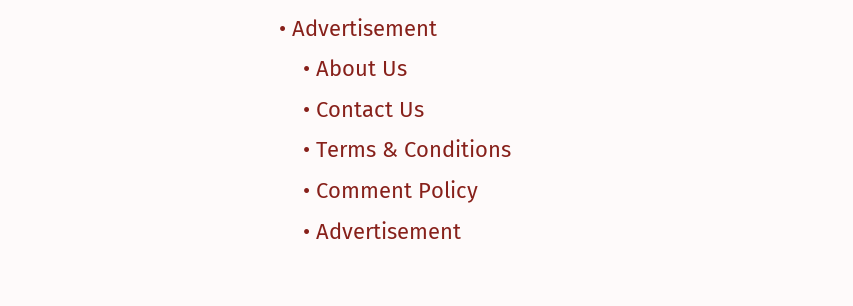• Advertisement
    • About Us
    • Contact Us
    • Terms & Conditions
    • Comment Policy
    • Advertisement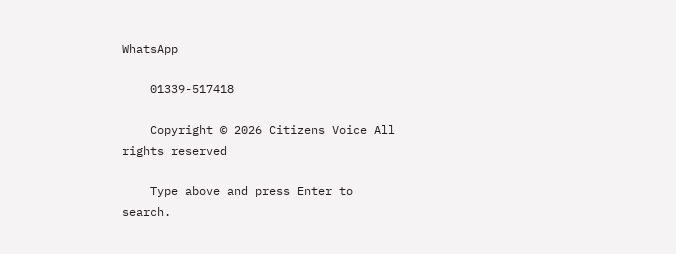WhatsApp

    01339-517418

    Copyright © 2026 Citizens Voice All rights reserved

    Type above and press Enter to search.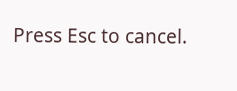Press Esc to cancel.